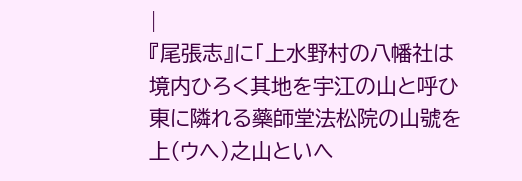|
『尾張志』に「上水野村の八幡社は境内ひろく其地を宇江の山と呼ひ東に隣れる藥師堂法松院の山號を上(ウへ)之山といへ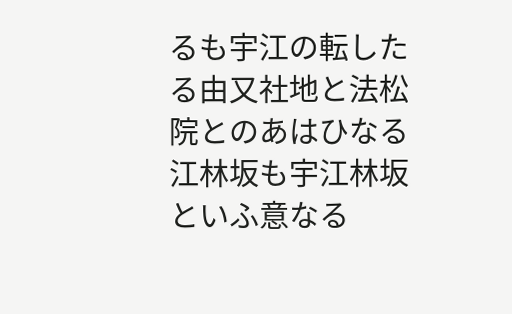るも宇江の転したる由又社地と法松院とのあはひなる江林坂も宇江林坂といふ意なる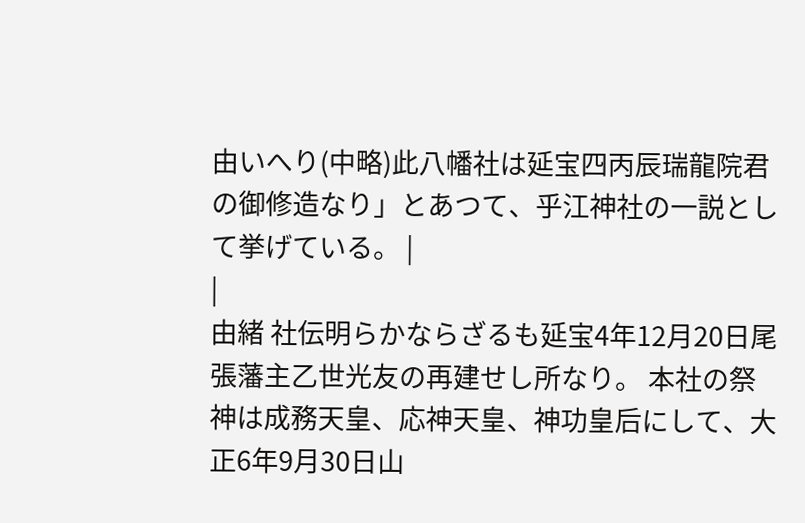由いへり(中略)此八幡社は延宝四丙辰瑞龍院君の御修造なり」とあつて、乎江神社の一説として挙げている。 |
|
由緒 社伝明らかならざるも延宝4年12月20日尾張藩主乙世光友の再建せし所なり。 本社の祭神は成務天皇、応神天皇、神功皇后にして、大正6年9月30日山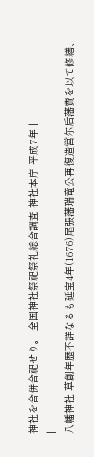神社を合併合祀せり。 全国神社祭祀祭礼総合調査 神社本庁 平成7年 |
|
八幡神社 草創年歴不詳なるも延宝4年(1676)尾張藩瑞竜公再復造営尓后藩費を以て修繕、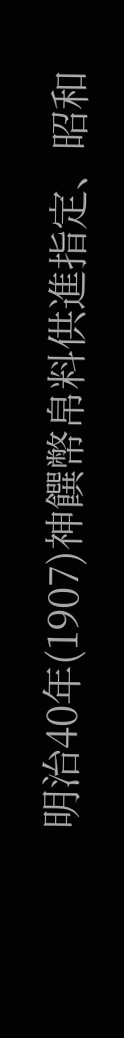明治40年(1907)神饌幣帛料供進指定、昭和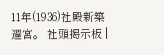11年(1936)社殿新築遷宮。 社頭掲示板 |